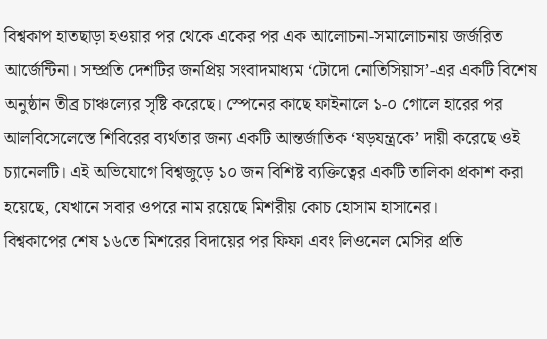বিশ্বকাপ হাতছাড়া হওয়ার পর থেকে একের পর এক আলোচনা-সমালোচনায় জর্জরিত আর্জেন্টিনা। সম্প্রতি দেশটির জনপ্রিয় সংবাদমাধ্যম ‘টোদো নোতিসিয়াস’-এর একটি বিশেষ অনুষ্ঠান তীব্র চাঞ্চল্যের সৃষ্টি করেছে। স্পেনের কাছে ফাইনালে ১-০ গোলে হারের পর আলবিসেলেস্তে শিবিরের ব্যর্থতার জন্য একটি আন্তর্জাতিক ‘ষড়যন্ত্রকে’ দায়ী করেছে ওই চ্যানেলটি। এই অভিযোগে বিশ্বজুড়ে ১০ জন বিশিষ্ট ব্যক্তিত্বের একটি তালিকা প্রকাশ করা হয়েছে, যেখানে সবার ওপরে নাম রয়েছে মিশরীয় কোচ হোসাম হাসানের।
বিশ্বকাপের শেষ ১৬তে মিশরের বিদায়ের পর ফিফা এবং লিওনেল মেসির প্রতি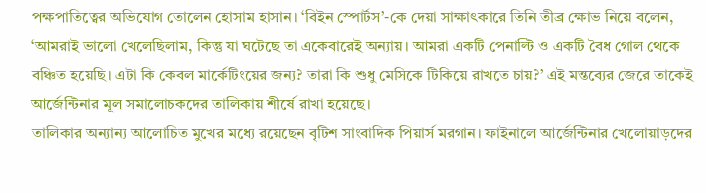পক্ষপাতিত্বের অভিযোগ তোলেন হোসাম হাসান। ‘বিইন স্পোর্টস’-কে দেয়া সাক্ষাৎকারে তিনি তীব্র ক্ষোভ নিয়ে বলেন, ‘আমরাই ভালো খেলেছিলাম, কিন্তু যা ঘটেছে তা একেবারেই অন্যায়। আমরা একটি পেনাল্টি ও একটি বৈধ গোল থেকে বঞ্চিত হয়েছি। এটা কি কেবল মার্কেটিংয়ের জন্য? তারা কি শুধু মেসিকে টিকিয়ে রাখতে চায়?’ এই মন্তব্যের জেরে তাকেই আর্জেন্টিনার মূল সমালোচকদের তালিকায় শীর্ষে রাখা হয়েছে।
তালিকার অন্যান্য আলোচিত মুখের মধ্যে রয়েছেন বৃটিশ সাংবাদিক পিয়ার্স মরগান। ফাইনালে আর্জেন্টিনার খেলোয়াড়দের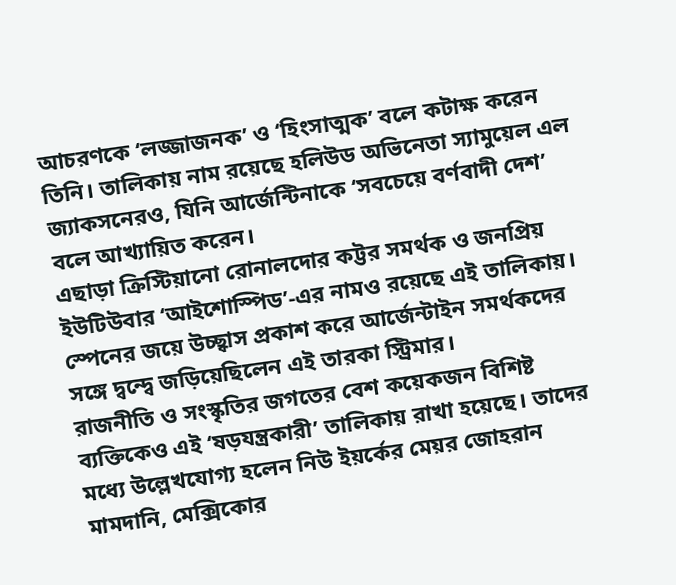আচরণকে ‘লজ্জাজনক’ ও ‘হিংসাত্মক’ বলে কটাক্ষ করেন তিনি। তালিকায় নাম রয়েছে হলিউড অভিনেতা স্যামুয়েল এল জ্যাকসনেরও, যিনি আর্জেন্টিনাকে ‘সবচেয়ে বর্ণবাদী দেশ’ বলে আখ্যায়িত করেন।
এছাড়া ক্রিস্টিয়ানো রোনালদোর কট্টর সমর্থক ও জনপ্রিয় ইউটিউবার ‘আইশোস্পিড’-এর নামও রয়েছে এই তালিকায়। স্পেনের জয়ে উচ্ছ্বাস প্রকাশ করে আর্জেন্টাইন সমর্থকদের সঙ্গে দ্বন্দ্বে জড়িয়েছিলেন এই তারকা স্ট্রিমার।
রাজনীতি ও সংস্কৃতির জগতের বেশ কয়েকজন বিশিষ্ট ব্যক্তিকেও এই ‘ষড়যন্ত্রকারী’ তালিকায় রাখা হয়েছে। তাদের মধ্যে উল্লেখযোগ্য হলেন নিউ ইয়র্কের মেয়র জোহরান মামদানি, মেক্সিকোর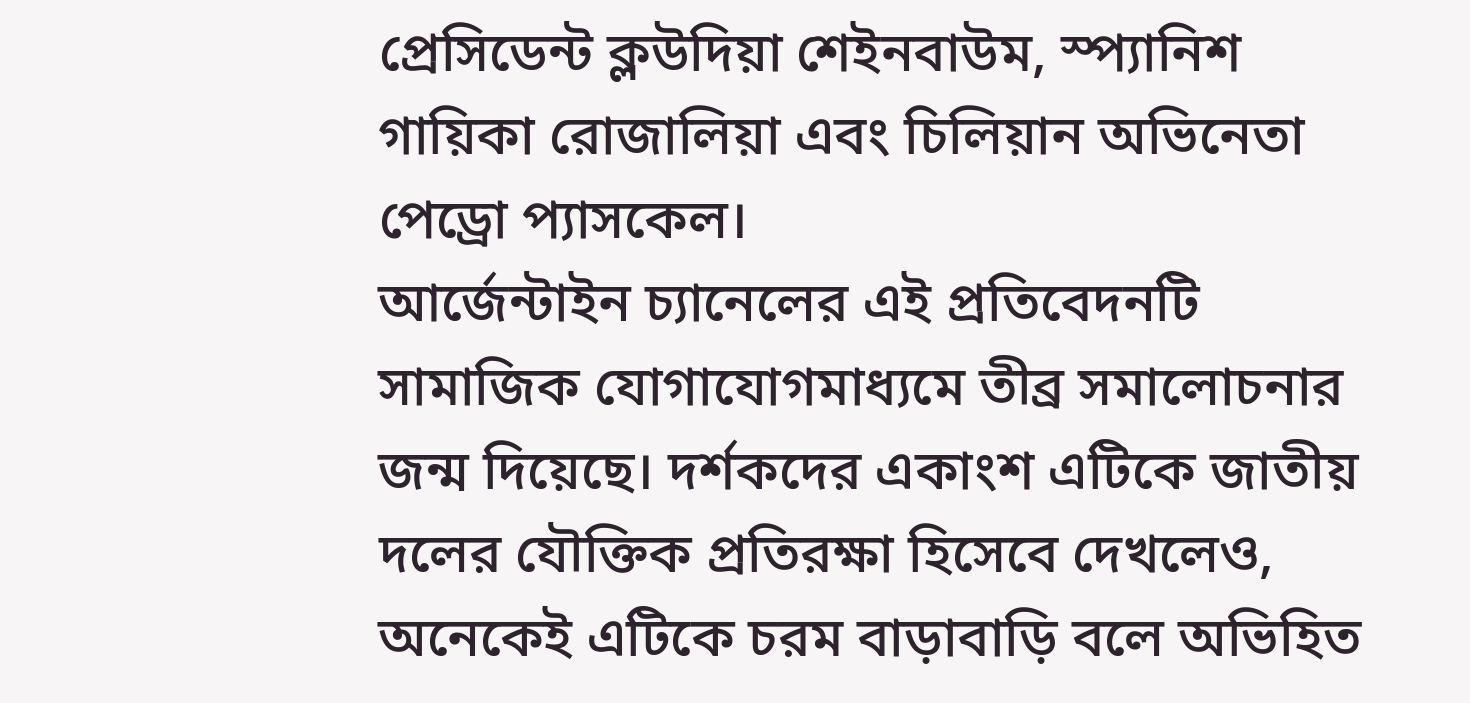প্রেসিডেন্ট ক্লউদিয়া শেইনবাউম, স্প্যানিশ গায়িকা রোজালিয়া এবং চিলিয়ান অভিনেতা পেড্রো প্যাসকেল।
আর্জেন্টাইন চ্যানেলের এই প্রতিবেদনটি সামাজিক যোগাযোগমাধ্যমে তীব্র সমালোচনার জন্ম দিয়েছে। দর্শকদের একাংশ এটিকে জাতীয় দলের যৌক্তিক প্রতিরক্ষা হিসেবে দেখলেও, অনেকেই এটিকে চরম বাড়াবাড়ি বলে অভিহিত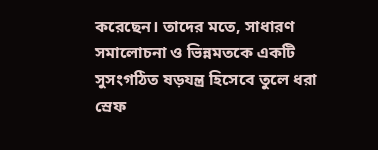করেছেন। তাদের মতে, সাধারণ সমালোচনা ও ভিন্নমতকে একটি সুসংগঠিত ষড়যন্ত্র হিসেবে তুলে ধরা স্রেফ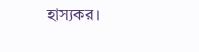হাস্যকর।